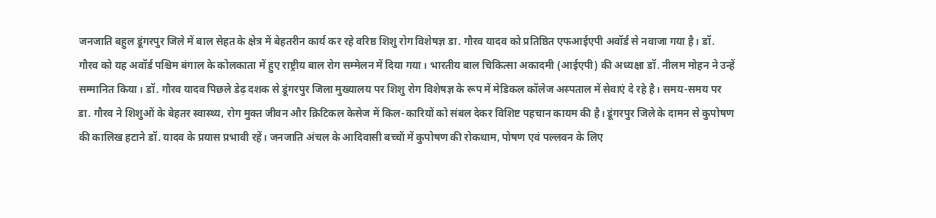जनजाति बहुल डूंगरपुर जिले में बाल सेहत के क्षेत्र में बेहतरीन कार्य कर रहे वरिष्ठ शिशु रोग विशेषज्ञ डा. गौरव यादव को प्रतिष्ठित एफआईएपी अवॉर्ड से नवाजा गया है। डॉ. गौरव को यह अवॉर्ड पश्चिम बंगाल के कोलकाता में हुए राष्ट्रीय बाल रोग सम्मेलन में दिया गया। भारतीय बाल चिकित्सा अकादमी (आईएपी) की अध्यक्षा डॉ. नीलम मोहन ने उन्हें सम्मानित किया। डॉ. गौरव यादव पिछले डेढ़ दशक से डूंगरपुर जिला मुख्यालय पर शिशु रोग विशेषज्ञ के रूप में मेडिकल कॉलेज अस्पताल में सेवाएं दे रहे है। समय-समय पर डा. गौरव ने शिशुओं के बेहतर स्वास्थ्य, रोग मुक्त जीवन और क्रिटिकल केसेज में किल-कारियों को संबल देकर विशिष्ट पहचान कायम की है। डूंगरपुर जिले के दामन से कुपोषण की कालिख हटाने डॉ. यादव के प्रयास प्रभावी रहें। जनजाति अंचल के आदिवासी बच्चों में कुपोषण की रोकथाम, पोषण एवं पल्लवन के लिए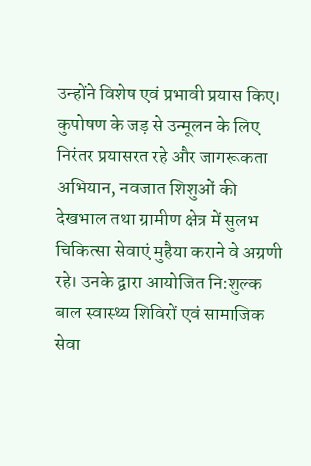उन्होंने विशेष एवं प्रभावी प्रयास किए। कुपोषण के जड़ से उन्मूलन के लिए निरंतर प्रयासरत रहे और जागरूकता अभियान, नवजात शिशुओं की देखभाल तथा ग्रामीण क्षेत्र में सुलभ चिकित्सा सेवाएं मुहैया कराने वे अग्रणी रहे। उनके द्वारा आयोजित नि:शुल्क बाल स्वास्थ्य शिविरों एवं सामाजिक सेवा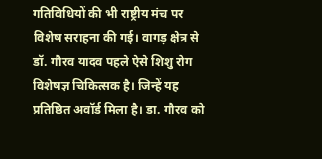गतिविधियों की भी राष्ट्रीय मंच पर विशेष सराहना की गई। वागड़ क्षेत्र से डॉ. गौरव यादव पहले ऐसे शिशु रोग विशेषज्ञ चिकित्सक है। जिन्हें यह प्रतिष्ठित अवॉर्ड मिला है। डा. गौरव को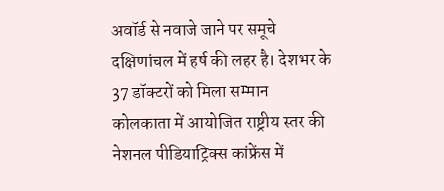अवॉर्ड से नवाजे जाने पर समूचे दक्षिणांचल में हर्ष की लहर है। देशभर के 37 डॉक्टरों को मिला सम्मान
कोलकाता में आयोजित राष्ट्रीय स्तर की नेशनल पीडियाट्रिक्स कांफ्रेंस में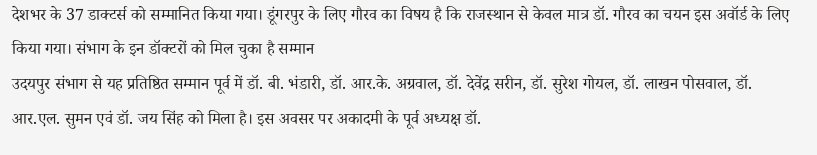देशभर के 37 डाक्टर्स को सम्मानित किया गया। डूंगरपुर के लिए गौरव का विषय है कि राजस्थान से केवल मात्र डॉ. गौरव का चयन इस अवॉर्ड के लिए किया गया। संभाग के इन डॉक्टरों को मिल चुका है सम्मान
उदयपुर संभाग से यह प्रतिष्ठित सम्मान पूर्व में डॉ. बी. भंडारी, डॉ. आर.के. अग्रवाल, डॉ. देवेंद्र सरीन, डॉ. सुरेश गोयल, डॉ. लाखन पोसवाल, डॉ. आर.एल. सुमन एवं डॉ. जय सिंह को मिला है। इस अवसर पर अकादमी के पूर्व अध्यक्ष डॉ.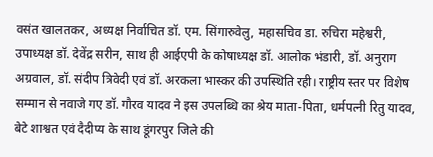वसंत खालतकर, अध्यक्ष निर्वाचित डॉ. एम. सिंगारुवेलु, महासचिव डा. रुचिरा महेश्वरी, उपाध्यक्ष डॉ. देवेंद्र सरीन, साथ ही आईएपी के कोषाध्यक्ष डॉ. आलोक भंडारी, डॉ. अनुराग अग्रवाल, डॉ. संदीप त्रिवेदी एवं डॉ. अरकला भास्कर की उपस्थिति रही। राष्ट्रीय स्तर पर विशेष सम्मान से नवाजे गए डॉ. गौरव यादव ने इस उपलब्धि का श्रेय माता-पिता, धर्मपत्नी रितु यादव, बेटे शाश्वत एवं दैदीप्य के साथ डूंगरपुर जिले की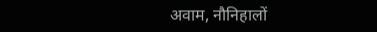अवाम, नौनिहालों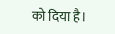को दिया है।